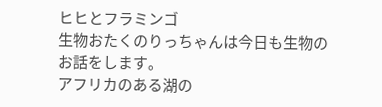ヒヒとフラミンゴ
生物おたくのりっちゃんは今日も生物のお話をします。
アフリカのある湖の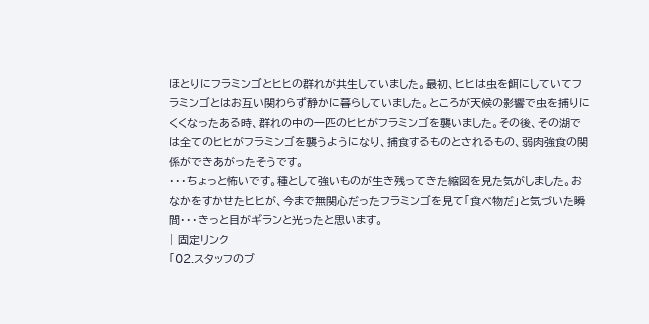ほとりにフラミンゴとヒヒの群れが共生していました。最初、ヒヒは虫を餌にしていてフラミンゴとはお互い関わらず静かに暮らしていました。ところが天候の影響で虫を捕りにくくなったある時、群れの中の一匹のヒヒがフラミンゴを襲いました。その後、その湖では全てのヒヒがフラミンゴを襲うようになり、捕食するものとされるもの、弱肉強食の関係ができあがったそうです。
・・・ちょっと怖いです。種として強いものが生き残ってきた縮図を見た気がしました。おなかをすかせたヒヒが、今まで無関心だったフラミンゴを見て「食べ物だ」と気づいた瞬間・・・きっと目がギランと光ったと思います。
| 固定リンク
「02.スタッフのブ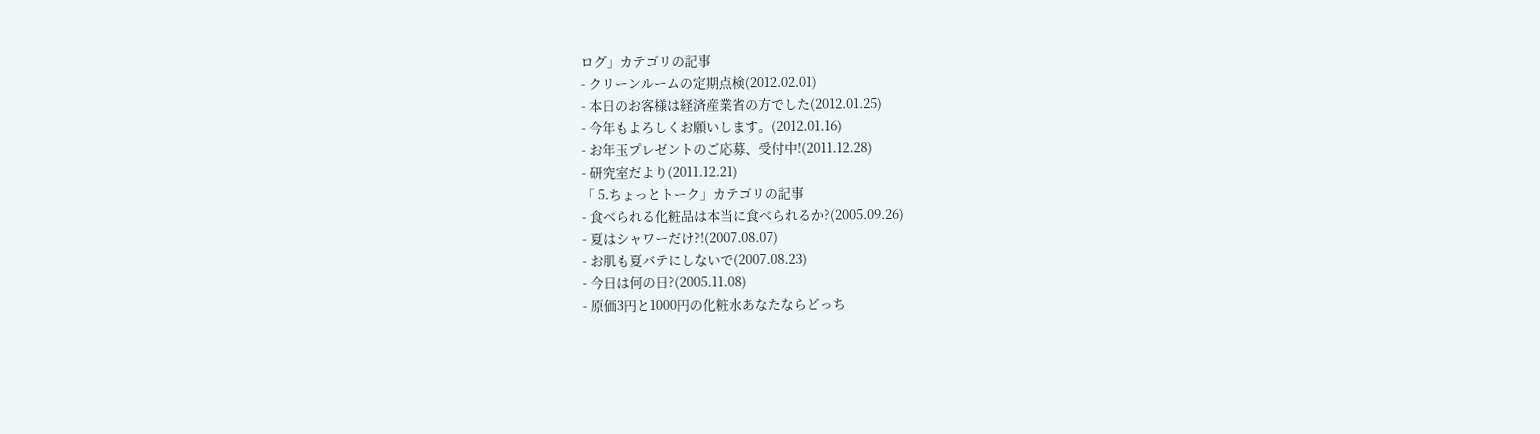ログ」カテゴリの記事
- クリーンルームの定期点検(2012.02.01)
- 本日のお客様は経済産業省の方でした(2012.01.25)
- 今年もよろしくお願いします。(2012.01.16)
- お年玉プレゼントのご応募、受付中!(2011.12.28)
- 研究室だより(2011.12.21)
「 5.ちょっとトーク」カテゴリの記事
- 食べられる化粧品は本当に食べられるか?(2005.09.26)
- 夏はシャワーだけ?!(2007.08.07)
- お肌も夏バテにしないで(2007.08.23)
- 今日は何の日?(2005.11.08)
- 原価3円と1000円の化粧水あなたならどっち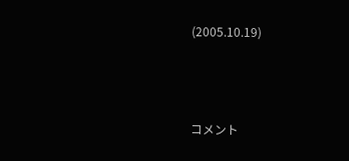(2005.10.19)



コメント